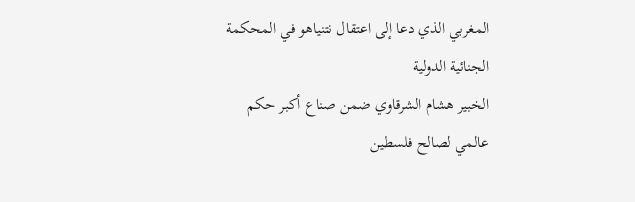المغربي الذي دعا إلى اعتقال نتنياهو في المحكمة الجنائية الدولية
الخبير هشام الشرقاوي ضمن صناع أكبر حكم عالمي لصالح فلسطين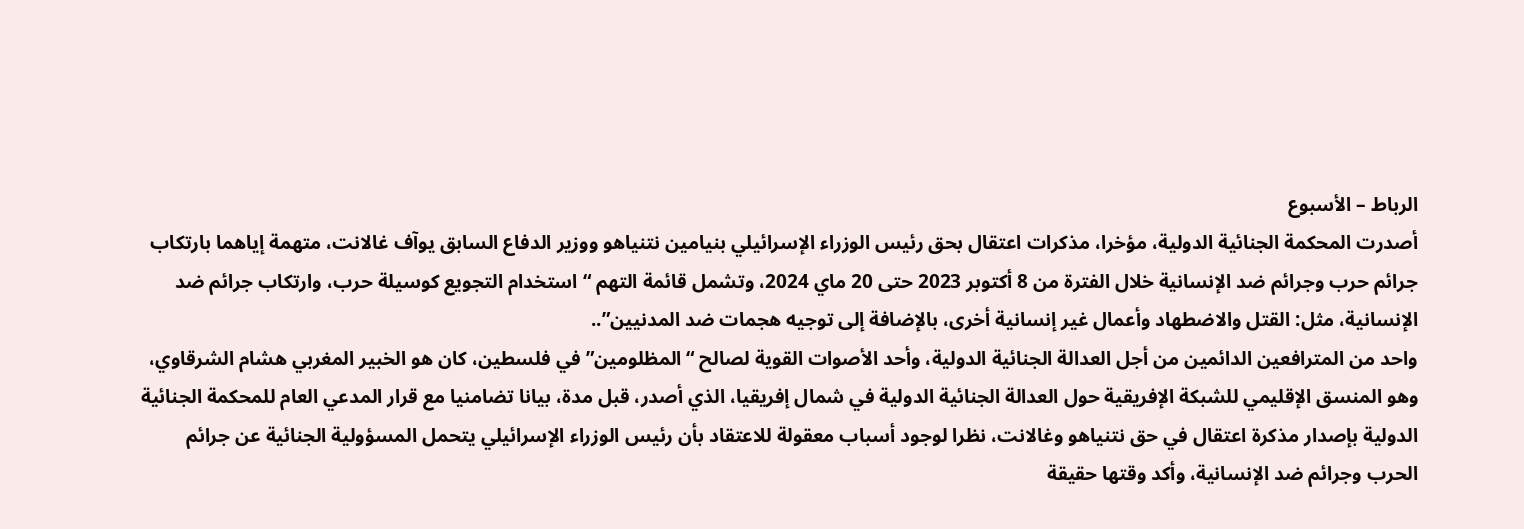الرباط – الأسبوع
أصدرت المحكمة الجنائية الدولية، مؤخرا، مذكرات اعتقال بحق رئيس الوزراء الإسرائيلي بنيامين نتنياهو ووزير الدفاع السابق يوآف غالانت، متهمة إياهما بارتكاب جرائم حرب وجرائم ضد الإنسانية خلال الفترة من 8 أكتوبر 2023 حتى 20 ماي 2024، وتشمل قائمة التهم “استخدام التجويع كوسيلة حرب، وارتكاب جرائم ضد الإنسانية، مثل: القتل والاضطهاد وأعمال غير إنسانية أخرى، بالإضافة إلى توجيه هجمات ضد المدنيين”..
واحد من المترافعين الدائمين من أجل العدالة الجنائية الدولية، وأحد الأصوات القوية لصالح “المظلومين” في فلسطين، كان هو الخبير المغربي هشام الشرقاوي، وهو المنسق الإقليمي للشبكة الإفريقية حول العدالة الجنائية الدولية في شمال إفريقيا، الذي أصدر، قبل مدة، بيانا تضامنيا مع قرار المدعي العام للمحكمة الجنائية الدولية بإصدار مذكرة اعتقال في حق نتنياهو وغالانت، نظرا لوجود أسباب معقولة للاعتقاد بأن رئيس الوزراء الإسرائيلي يتحمل المسؤولية الجنائية عن جرائم الحرب وجرائم ضد الإنسانية، وأكد وقتها حقيقة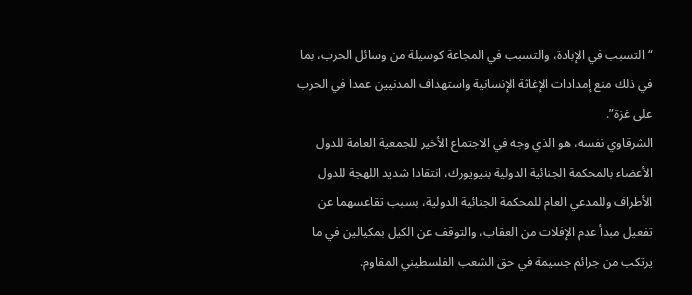“التسبب في الإبادة، والتسبب في المجاعة كوسيلة من وسائل الحرب، بما في ذلك منع إمدادات الإغاثة الإنسانية واستهداف المدنيين عمدا في الحرب على غزة”.
الشرقاوي نفسه، هو الذي وجه في الاجتماع الأخير للجمعية العامة للدول الأعضاء بالمحكمة الجنائية الدولية بنيويورك، انتقادا شديد اللهجة للدول الأطراف وللمدعي العام للمحكمة الجنائية الدولية، بسبب تقاعسهما عن تفعيل مبدأ عدم الإفلات من العقاب، والتوقف عن الكيل بمكيالين في ما يرتكب من جرائم جسيمة في حق الشعب الفلسطيني المقاوم.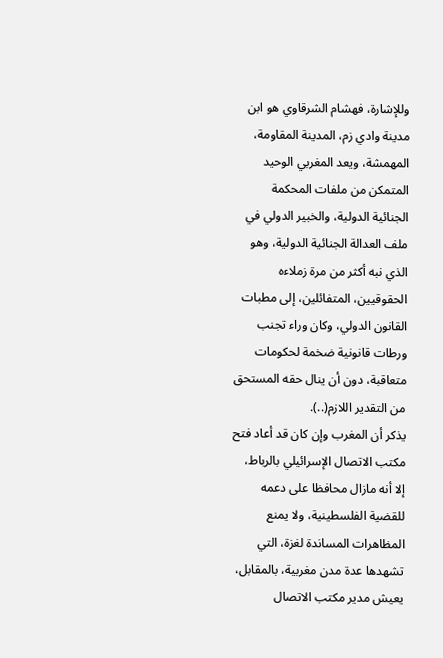وللإشارة، فهشام الشرقاوي هو ابن مدينة وادي زم، المدينة المقاومة، المهمشة، ويعد المغربي الوحيد المتمكن من ملفات المحكمة الجنائية الدولية، والخبير الدولي في ملف العدالة الجنائية الدولية، وهو الذي نبه أكثر من مرة زملاءه الحقوقيين، المتفائلين، إلى مطبات القانون الدولي، وكان وراء تجنب ورطات قانونية ضخمة لحكومات متعاقبة، دون أن ينال حقه المستحق من التقدير اللازم(..).
يذكر أن المغرب وإن كان قد أعاد فتح مكتب الاتصال الإسرائيلي بالرباط، إلا أنه مازال محافظا على دعمه للقضية الفلسطينية، ولا يمنع المظاهرات المساندة لغزة، التي تشهدها عدة مدن مغربية، بالمقابل، يعيش مدير مكتب الاتصال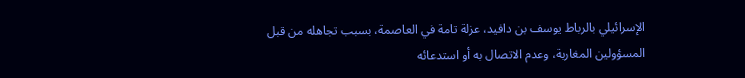الإسرائيلي بالرباط يوسف بن دافيد، عزلة تامة في العاصمة، بسبب تجاهله من قبل المسؤولين المغاربة، وعدم الاتصال به أو استدعائه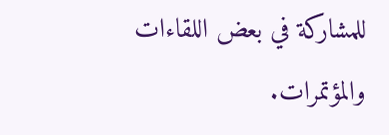للمشاركة في بعض اللقاءات والمؤتمرات.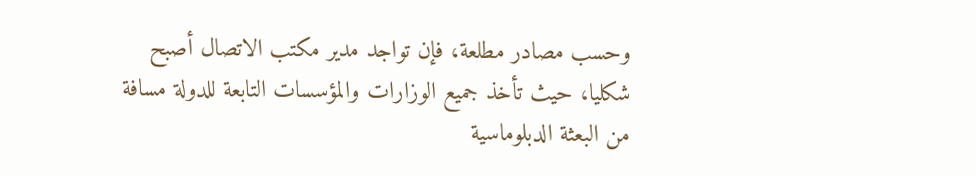وحسب مصادر مطلعة، فإن تواجد مدير مكتب الاتصال أصبح شكليا، حيث تأخذ جميع الوزارات والمؤسسات التابعة للدولة مسافة من البعثة الدبلوماسية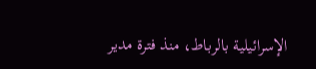الإسرائيلية بالرباط، منذ فترة مدير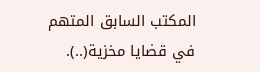المكتب السابق المتهم في قضايا مخزية(..).